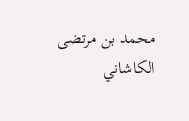محمد بن مرتضى الكاشاني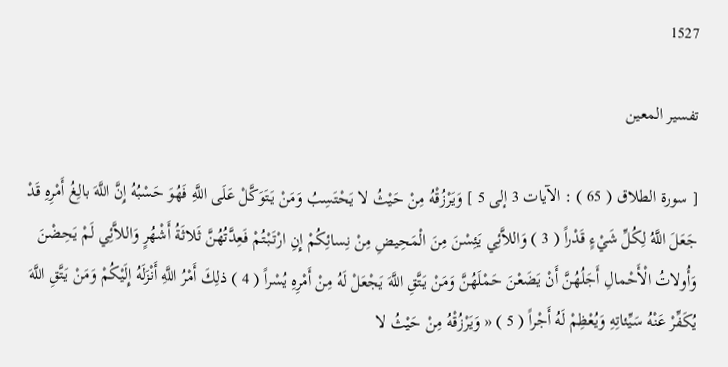1527

تفسير المعين

[ سورة الطلاق ( 65 ) : الآيات 3 إلى 5 ] وَيَرْزُقْهُ مِنْ حَيْثُ لا يَحْتَسِبُ وَمَنْ يَتَوَكَّلْ عَلَى اللَّهِ فَهُوَ حَسْبُهُ إِنَّ اللَّهَ بالِغُ أَمْرِهِ قَدْ جَعَلَ اللَّهُ لِكُلِّ شَيْءٍ قَدْراً ( 3 ) وَاللاَّئِي يَئِسْنَ مِنَ الْمَحِيضِ مِنْ نِسائِكُمْ إِنِ ارْتَبْتُمْ فَعِدَّتُهُنَّ ثَلاثَةُ أَشْهُرٍ وَاللاَّئِي لَمْ يَحِضْنَ وَأُولاتُ الْأَحْمالِ أَجَلُهُنَّ أَنْ يَضَعْنَ حَمْلَهُنَّ وَمَنْ يَتَّقِ اللَّهَ يَجْعَلْ لَهُ مِنْ أَمْرِهِ يُسْراً ( 4 ) ذلِكَ أَمْرُ اللَّهِ أَنْزَلَهُ إِلَيْكُمْ وَمَنْ يَتَّقِ اللَّهَ يُكَفِّرْ عَنْهُ سَيِّئاتِهِ وَيُعْظِمْ لَهُ أَجْراً ( 5 ) « وَيَرْزُقْهُ مِنْ حَيْثُ لا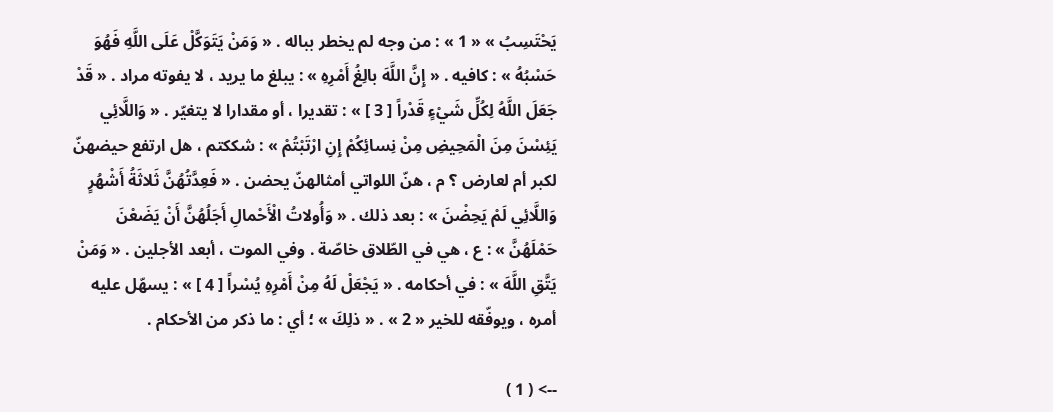يَحْتَسِبُ » « 1 » : من وجه لم يخطر بباله . « وَمَنْ يَتَوَكَّلْ عَلَى اللَّهِ فَهُوَ حَسْبُهُ » : كافيه . « إِنَّ اللَّهَ بالِغُ أَمْرِهِ » : يبلغ ما يريد ، لا يفوته مراد . « قَدْ جَعَلَ اللَّهُ لِكُلِّ شَيْءٍ قَدْراً [ 3 ] » : تقديرا ، أو مقدارا لا يتغيّر . « وَاللَّائِي يَئِسْنَ مِنَ الْمَحِيضِ مِنْ نِسائِكُمْ إِنِ ارْتَبْتُمْ » : شككتم ، هل ارتفع حيضهنّ لكبر أم لعارض ؟ م ، هنّ اللواتي أمثالهنّ يحضن . « فَعِدَّتُهُنَّ ثَلاثَةُ أَشْهُرٍ وَاللَّائِي لَمْ يَحِضْنَ » : بعد ذلك . « وَأُولاتُ الْأَحْمالِ أَجَلُهُنَّ أَنْ يَضَعْنَ حَمْلَهُنَّ » : ع ، هي في الطّلاق خاصّة . وفي الموت ، أبعد الأجلين . « وَمَنْ يَتَّقِ اللَّهَ » : في أحكامه . « يَجْعَلْ لَهُ مِنْ أَمْرِهِ يُسْراً [ 4 ] » : يسهّل عليه أمره ، ويوفّقه للخير « 2 » . « ذلِكَ » ؛ أي : ما ذكر من الأحكام .

--> ( 1 )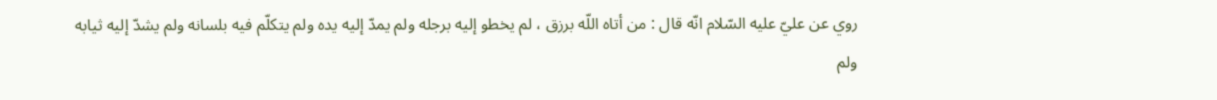روي عن عليّ عليه السّلام انّه قال : من أتاه اللّه برزق ، لم يخطو إليه برجله ولم يمدّ إليه يده ولم يتكلّم فيه بلسانه ولم يشدّ إليه ثيابه ولم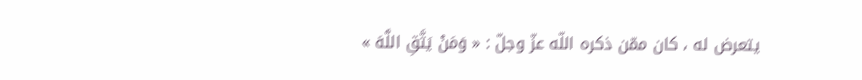يتعرض له ، كان ممّن ذكره اللّه عزّ وجلّ : « وَمَنْ يَتَّقِ اللَّهَ »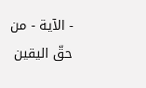- الآية - من حقّ اليقين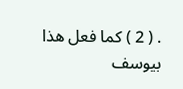. ( 2 ) كما فعل هذا بيوسف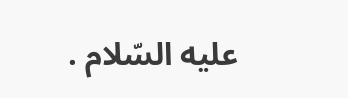عليه السّلام .